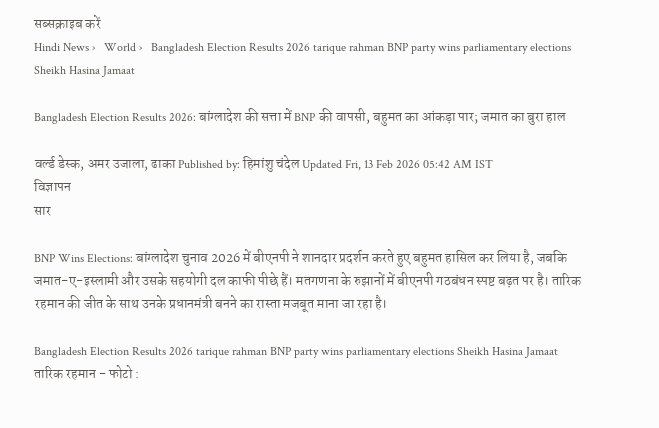सब्सक्राइब करें
Hindi News ›   World ›   Bangladesh Election Results 2026 tarique rahman BNP party wins parliamentary elections Sheikh Hasina Jamaat

Bangladesh Election Results 2026: बांग्लादेश की सत्ता में BNP की वापसी, बहुमत का आंकड़ा पार; जमात का बुरा हाल

वर्ल्ड डेस्क, अमर उजाला, ढाका Published by: हिमांशु चंदेल Updated Fri, 13 Feb 2026 05:42 AM IST
विज्ञापन
सार

BNP Wins Elections: बांग्लादेश चुनाव 2026 में बीएनपी ने शानदार प्रदर्शन करते हुए बहुमत हासिल कर लिया है, जबकि जमात-ए-इस्लामी और उसके सहयोगी दल काफी पीछे हैं। मतगणना के रुझानों में बीएनपी गठबंधन स्पष्ट बढ़त पर है। तारिक रहमान की जीत के साथ उनके प्रधानमंत्री बनने का रास्ता मजबूत माना जा रहा है।

Bangladesh Election Results 2026 tarique rahman BNP party wins parliamentary elections Sheikh Hasina Jamaat
तारिक रहमान - फोटो :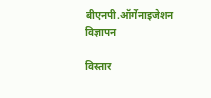बीएनपी.ऑर्गेनाइजेशन
विज्ञापन

विस्तार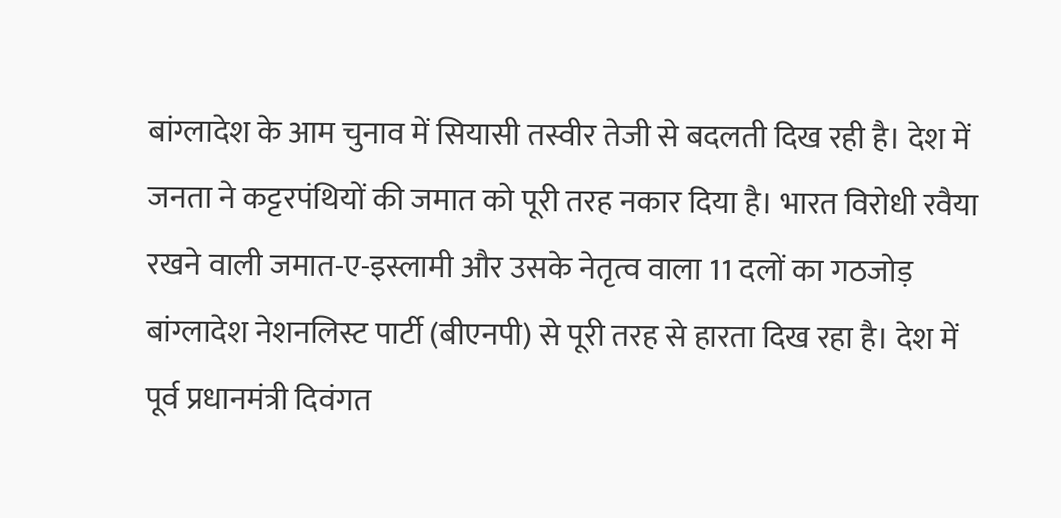बांग्लादेश के आम चुनाव में सियासी तस्वीर तेजी से बदलती दिख रही है। देश में जनता ने कट्टरपंथियों की जमात को पूरी तरह नकार दिया है। भारत विरोधी रवैया रखने वाली जमात-ए-इस्लामी और उसके नेतृत्व वाला 11 दलों का गठजोड़ बांग्लादेश नेशनलिस्ट पार्टी (बीएनपी) से पूरी तरह से हारता दिख रहा है। देश में पूर्व प्रधानमंत्री दिवंगत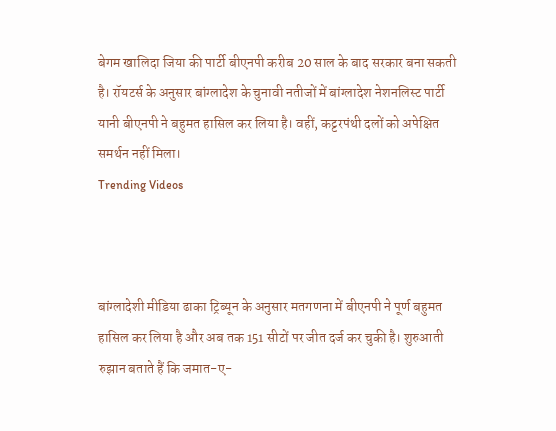बेगम खालिदा जिया की पार्टी बीएनपी करीब 20 साल के बाद सरकार बना सकती है। रॉयटर्स के अनुसार बांग्लादेश के चुनावी नतीजों में बांग्लादेश नेशनलिस्ट पार्टी यानी बीएनपी ने बहुमत हासिल कर लिया है। वहीं, कट्टरपंथी दलों को अपेक्षित समर्थन नहीं मिला।
Trending Videos



बांग्लादेशी मीडिया ढाका ट्रिब्यून के अनुसार मतगणना में बीएनपी ने पूर्ण बहुमत हासिल कर लिया है और अब तक 151 सीटों पर जीत दर्ज कर चुकी है। शुरुआती रुझान बताते हैं कि जमात-ए-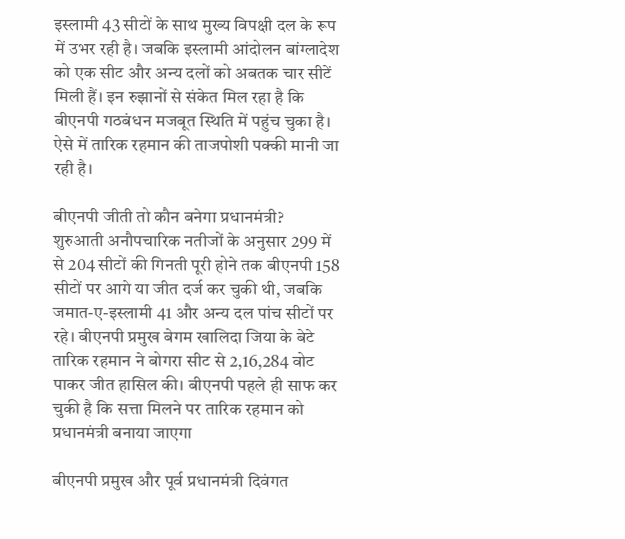इस्लामी 43 सीटों के साथ मुख्य विपक्षी दल के रूप में उभर रही है। जबकि इस्लामी आंदोलन बांग्लादेश को एक सीट और अन्य दलों को अबतक चार सीटें मिली हैं। इन रुझानों से संकेत मिल रहा है कि बीएनपी गठबंधन मजबूत स्थिति में पहुंच चुका है। ऐसे में तारिक रहमान की ताजपोशी पक्की मानी जा रही है।

बीएनपी जीती तो कौन बनेगा प्रधानमंत्री?
शुरुआती अनौपचारिक नतीजों के अनुसार 299 में से 204 सीटों की गिनती पूरी होने तक बीएनपी 158 सीटों पर आगे या जीत दर्ज कर चुकी थी, जबकि जमात-ए-इस्लामी 41 और अन्य दल पांच सीटों पर रहे। बीएनपी प्रमुख बेगम खालिदा जिया के बेटे तारिक रहमान ने बोगरा सीट से 2,16,284 वोट पाकर जीत हासिल की। बीएनपी पहले ही साफ कर चुकी है कि सत्ता मिलने पर तारिक रहमान को प्रधानमंत्री बनाया जाएगा

बीएनपी प्रमुख और पूर्व प्रधानमंत्री दिवंगत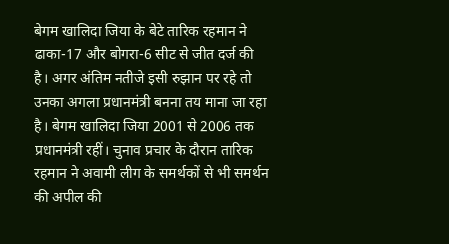बेगम खालिदा जिया के बेटे तारिक रहमान ने ढाका-17 और बोगरा-6 सीट से जीत दर्ज की है। अगर अंतिम नतीजे इसी रुझान पर रहे तो उनका अगला प्रधानमंत्री बनना तय माना जा रहा है। बेगम खालिदा जिया 2001 से 2006 तक प्रधानमंत्री रहीं। चुनाव प्रचार के दौरान तारिक रहमान ने अवामी लीग के समर्थकों से भी समर्थन की अपील की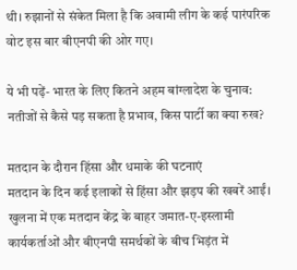थी। रुझानों से संकेत मिला है कि अवामी लीग के कई पारंपरिक वोट इस बार बीएनपी की ओर गए।

ये भी पढ़ें- भारत के लिए कितने अहम बांग्लादेश के चुनाव: नतीजों से कैसे पड़ सकता है प्रभाव, किस पार्टी का क्या रुख?

मतदान के दौरान हिंसा और धमाके की घटनाएं
मतदान के दिन कई इलाकों से हिंसा और झड़प की खबरें आईं। खुलना में एक मतदान केंद्र के बाहर जमात-ए-इस्लामी कार्यकर्ताओं और बीएनपी समर्थकों के बीच भिड़ंत में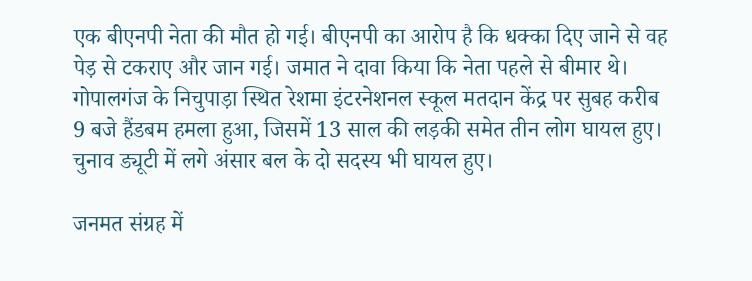एक बीएनपी नेता की मौत हो गई। बीएनपी का आरोप है कि धक्का दिए जाने से वह पेड़ से टकराए और जान गई। जमात ने दावा किया कि नेता पहले से बीमार थे। गोपालगंज के निचुपाड़ा स्थित रेशमा इंटरनेशनल स्कूल मतदान केंद्र पर सुबह करीब 9 बजे हैंडबम हमला हुआ, जिसमें 13 साल की लड़की समेत तीन लोग घायल हुए। चुनाव ड्यूटी में लगे अंसार बल के दो सदस्य भी घायल हुए।

जनमत संग्रह में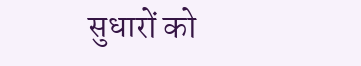सुधारों को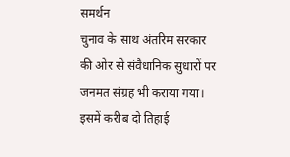समर्थन
चुनाव के साथ अंतरिम सरकार की ओर से संवैधानिक सुधारों पर जनमत संग्रह भी कराया गया। इसमें करीब दो तिहाई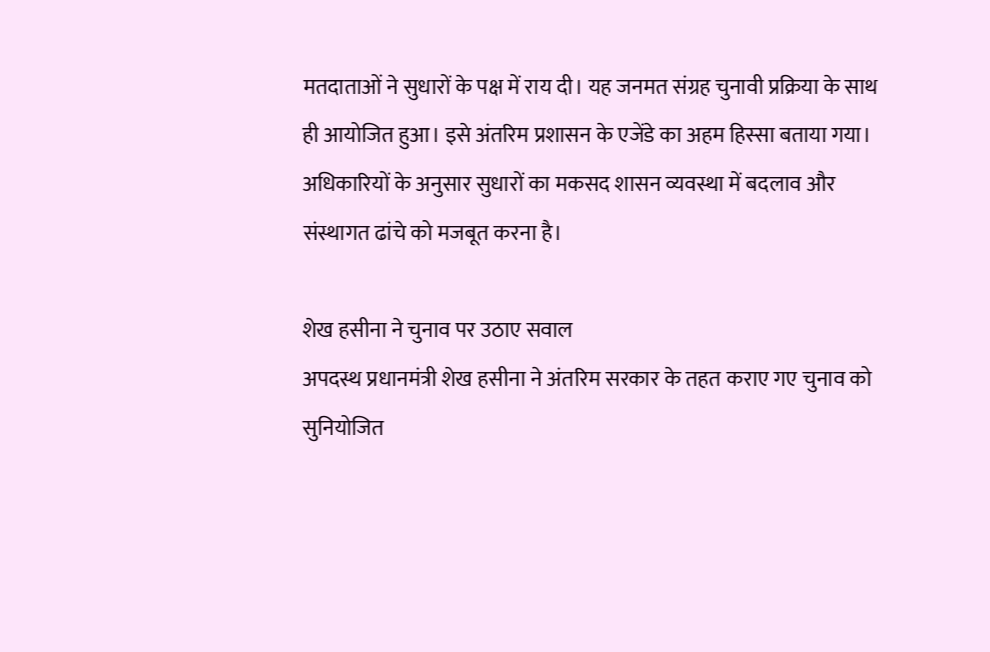मतदाताओं ने सुधारों के पक्ष में राय दी। यह जनमत संग्रह चुनावी प्रक्रिया के साथ ही आयोजित हुआ। इसे अंतरिम प्रशासन के एजेंडे का अहम हिस्सा बताया गया। अधिकारियों के अनुसार सुधारों का मकसद शासन व्यवस्था में बदलाव और संस्थागत ढांचे को मजबूत करना है।

शेख हसीना ने चुनाव पर उठाए सवाल
अपदस्थ प्रधानमंत्री शेख हसीना ने अंतरिम सरकार के तहत कराए गए चुनाव को सुनियोजित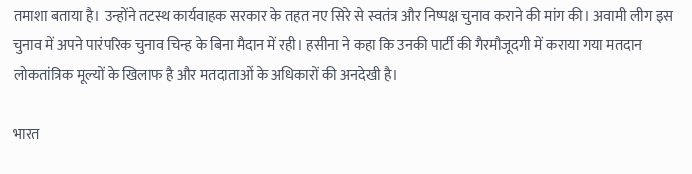तमाशा बताया है। उन्होंने तटस्थ कार्यवाहक सरकार के तहत नए सिरे से स्वतंत्र और निष्पक्ष चुनाव कराने की मांग की। अवामी लीग इस चुनाव में अपने पारंपरिक चुनाव चिन्ह के बिना मैदान में रही। हसीना ने कहा कि उनकी पार्टी की गैरमौजूदगी में कराया गया मतदान लोकतांत्रिक मूल्यों के खिलाफ है और मतदाताओं के अधिकारों की अनदेखी है।

भारत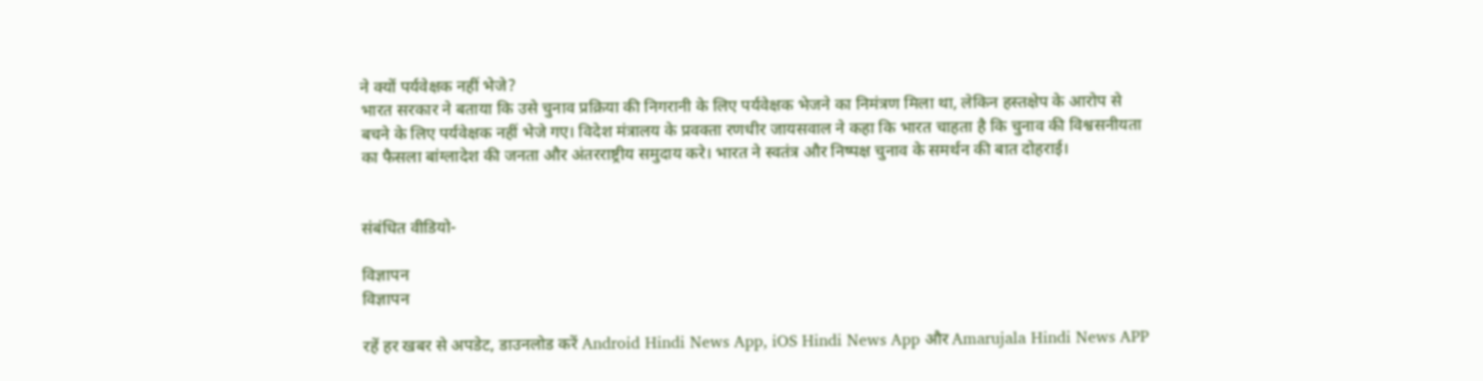ने क्यों पर्यवेक्षक नहीं भेजे?
भारत सरकार ने बताया कि उसे चुनाव प्रक्रिया की निगरानी के लिए पर्यवेक्षक भेजने का निमंत्रण मिला था, लेकिन हस्तक्षेप के आरोप से बचने के लिए पर्यवेक्षक नहीं भेजे गए। विदेश मंत्रालय के प्रवक्ता रणधीर जायसवाल ने कहा कि भारत चाहता है कि चुनाव की विश्वसनीयता का फैसला बांग्लादेश की जनता और अंतरराष्ट्रीय समुदाय करे। भारत ने स्वतंत्र और निष्पक्ष चुनाव के समर्थन की बात दोहराई।


संबंधित वीडियो-

विज्ञापन
विज्ञापन

रहें हर खबर से अपडेट, डाउनलोड करें Android Hindi News App, iOS Hindi News App और Amarujala Hindi News APP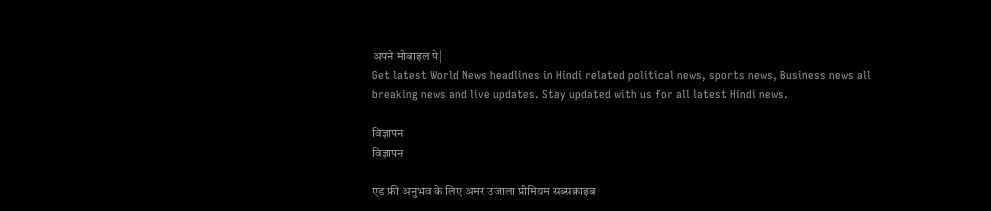अपने मोबाइल पे|
Get latest World News headlines in Hindi related political news, sports news, Business news all breaking news and live updates. Stay updated with us for all latest Hindi news.

विज्ञापन
विज्ञापन

एड फ्री अनुभव के लिए अमर उजाला प्रीमियम सब्सक्राइब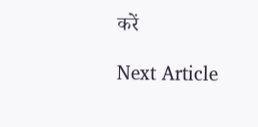करें

Next Article